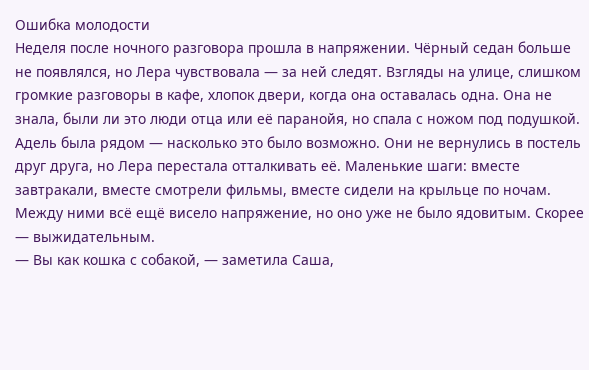Ошибка молодости
Неделя после ночного разговора прошла в напряжении. Чёрный седан больше не появлялся, но Лера чувствовала — за ней следят. Взгляды на улице, слишком громкие разговоры в кафе, хлопок двери, когда она оставалась одна. Она не знала, были ли это люди отца или её паранойя, но спала с ножом под подушкой.
Адель была рядом — насколько это было возможно. Они не вернулись в постель друг друга, но Лера перестала отталкивать её. Маленькие шаги: вместе завтракали, вместе смотрели фильмы, вместе сидели на крыльце по ночам. Между ними всё ещё висело напряжение, но оно уже не было ядовитым. Скорее — выжидательным.
— Вы как кошка с собакой, — заметила Саша,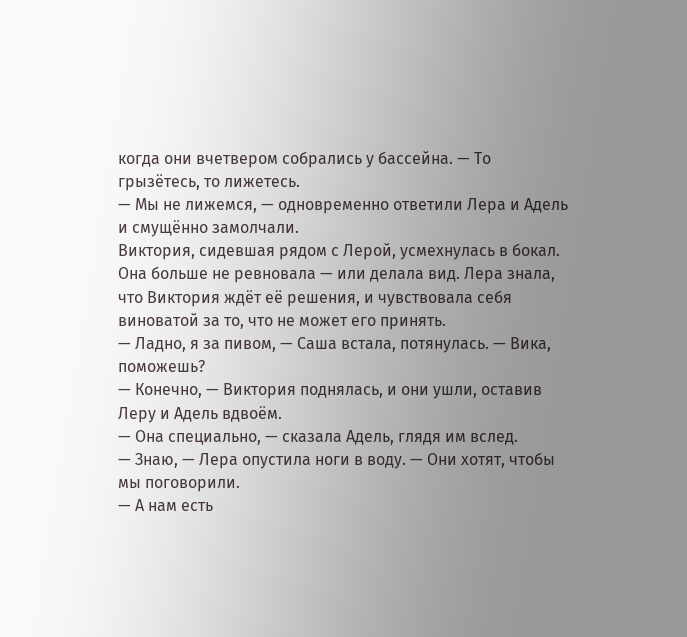когда они вчетвером собрались у бассейна. — То грызётесь, то лижетесь.
— Мы не лижемся, — одновременно ответили Лера и Адель и смущённо замолчали.
Виктория, сидевшая рядом с Лерой, усмехнулась в бокал. Она больше не ревновала — или делала вид. Лера знала, что Виктория ждёт её решения, и чувствовала себя виноватой за то, что не может его принять.
— Ладно, я за пивом, — Саша встала, потянулась. — Вика, поможешь?
— Конечно, — Виктория поднялась, и они ушли, оставив Леру и Адель вдвоём.
— Она специально, — сказала Адель, глядя им вслед.
— Знаю, — Лера опустила ноги в воду. — Они хотят, чтобы мы поговорили.
— А нам есть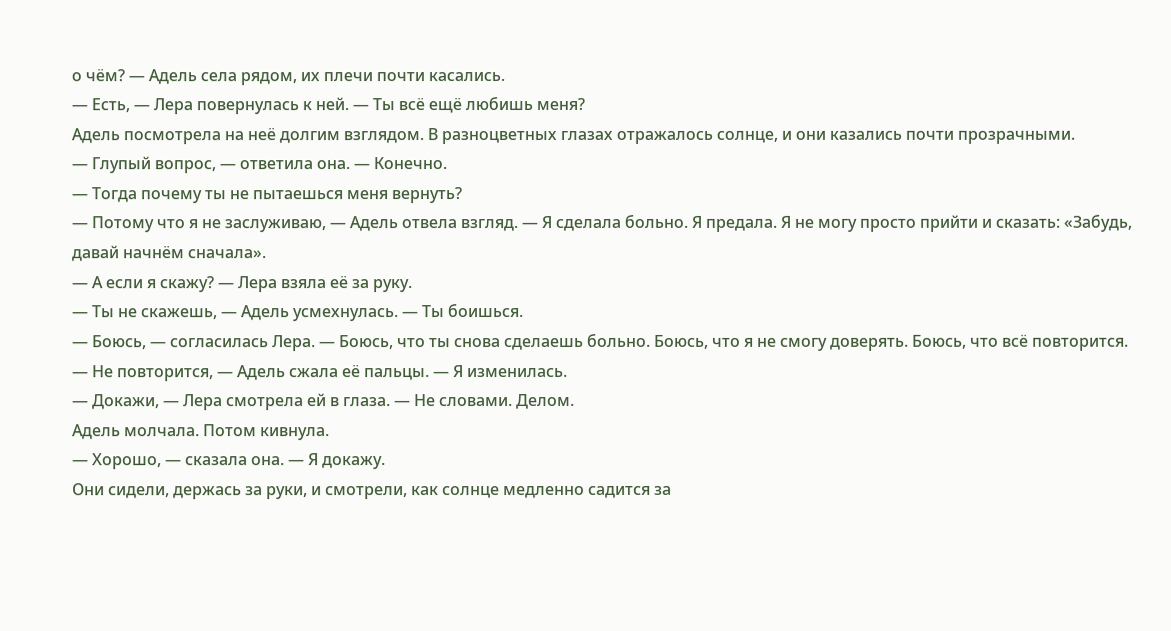о чём? — Адель села рядом, их плечи почти касались.
— Есть, — Лера повернулась к ней. — Ты всё ещё любишь меня?
Адель посмотрела на неё долгим взглядом. В разноцветных глазах отражалось солнце, и они казались почти прозрачными.
— Глупый вопрос, — ответила она. — Конечно.
— Тогда почему ты не пытаешься меня вернуть?
— Потому что я не заслуживаю, — Адель отвела взгляд. — Я сделала больно. Я предала. Я не могу просто прийти и сказать: «Забудь, давай начнём сначала».
— А если я скажу? — Лера взяла её за руку.
— Ты не скажешь, — Адель усмехнулась. — Ты боишься.
— Боюсь, — согласилась Лера. — Боюсь, что ты снова сделаешь больно. Боюсь, что я не смогу доверять. Боюсь, что всё повторится.
— Не повторится, — Адель сжала её пальцы. — Я изменилась.
— Докажи, — Лера смотрела ей в глаза. — Не словами. Делом.
Адель молчала. Потом кивнула.
— Хорошо, — сказала она. — Я докажу.
Они сидели, держась за руки, и смотрели, как солнце медленно садится за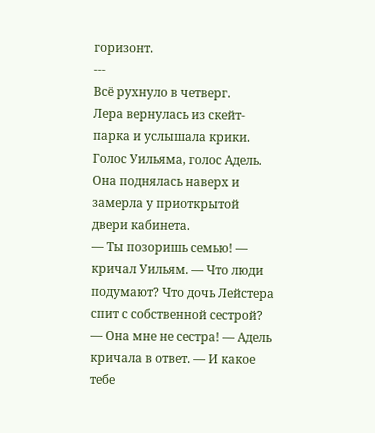горизонт.
---
Всё рухнуло в четверг.
Лера вернулась из скейт-парка и услышала крики. Голос Уильяма, голос Адель. Она поднялась наверх и замерла у приоткрытой двери кабинета.
— Ты позоришь семью! — кричал Уильям. — Что люди подумают? Что дочь Лейстера спит с собственной сестрой?
— Она мне не сестра! — Адель кричала в ответ. — И какое тебе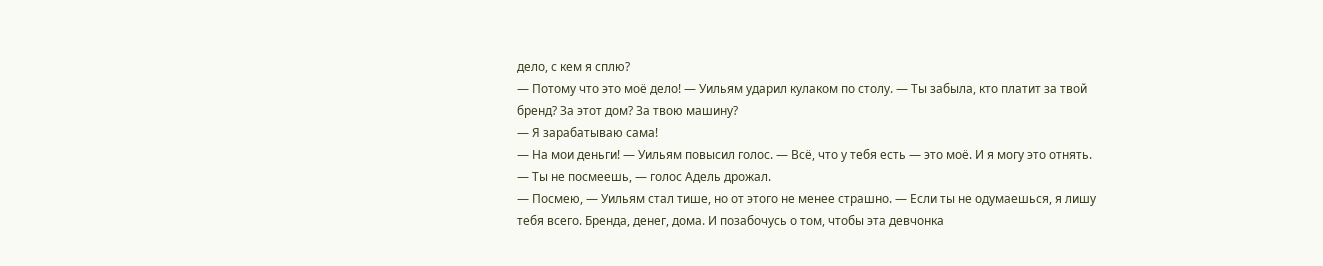дело, с кем я сплю?
— Потому что это моё дело! — Уильям ударил кулаком по столу. — Ты забыла, кто платит за твой бренд? За этот дом? За твою машину?
— Я зарабатываю сама!
— На мои деньги! — Уильям повысил голос. — Всё, что у тебя есть — это моё. И я могу это отнять.
— Ты не посмеешь, — голос Адель дрожал.
— Посмею, — Уильям стал тише, но от этого не менее страшно. — Если ты не одумаешься, я лишу тебя всего. Бренда, денег, дома. И позабочусь о том, чтобы эта девчонка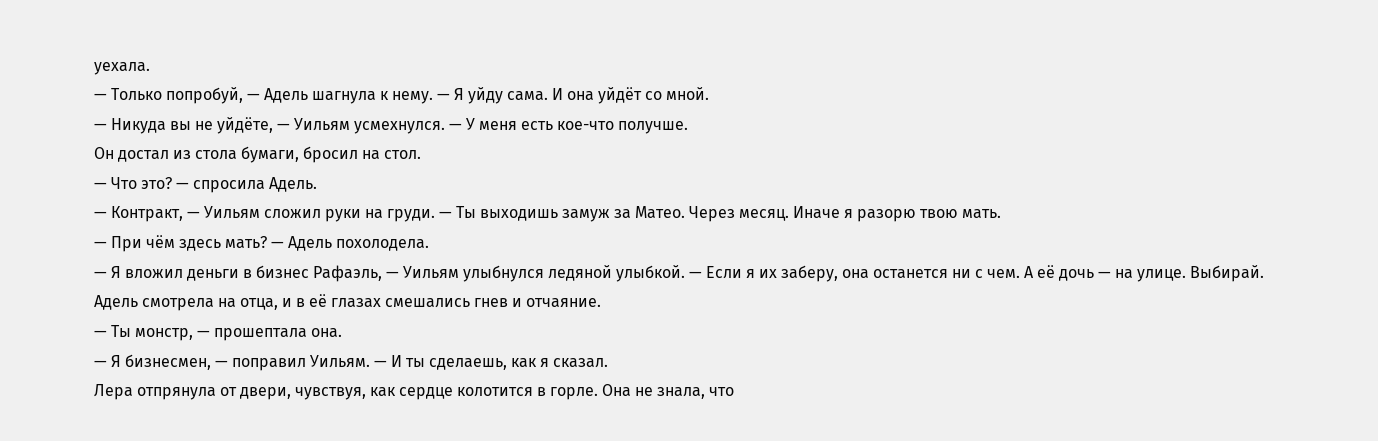уехала.
— Только попробуй, — Адель шагнула к нему. — Я уйду сама. И она уйдёт со мной.
— Никуда вы не уйдёте, — Уильям усмехнулся. — У меня есть кое-что получше.
Он достал из стола бумаги, бросил на стол.
— Что это? — спросила Адель.
— Контракт, — Уильям сложил руки на груди. — Ты выходишь замуж за Матео. Через месяц. Иначе я разорю твою мать.
— При чём здесь мать? — Адель похолодела.
— Я вложил деньги в бизнес Рафаэль, — Уильям улыбнулся ледяной улыбкой. — Если я их заберу, она останется ни с чем. А её дочь — на улице. Выбирай.
Адель смотрела на отца, и в её глазах смешались гнев и отчаяние.
— Ты монстр, — прошептала она.
— Я бизнесмен, — поправил Уильям. — И ты сделаешь, как я сказал.
Лера отпрянула от двери, чувствуя, как сердце колотится в горле. Она не знала, что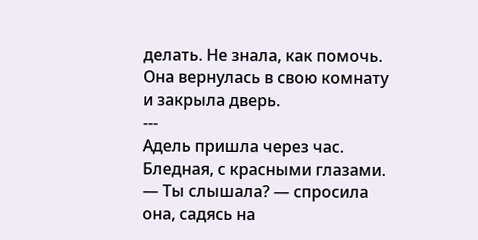делать. Не знала, как помочь.
Она вернулась в свою комнату и закрыла дверь.
---
Адель пришла через час. Бледная, с красными глазами.
— Ты слышала? — спросила она, садясь на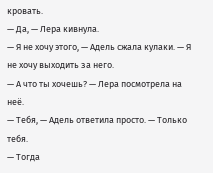кровать.
— Да, — Лера кивнула.
— Я не хочу этого, — Адель сжала кулаки. — Я не хочу выходить за него.
— А что ты хочешь? — Лера посмотрела на неё.
— Тебя, — Адель ответила просто. — Только тебя.
— Тогда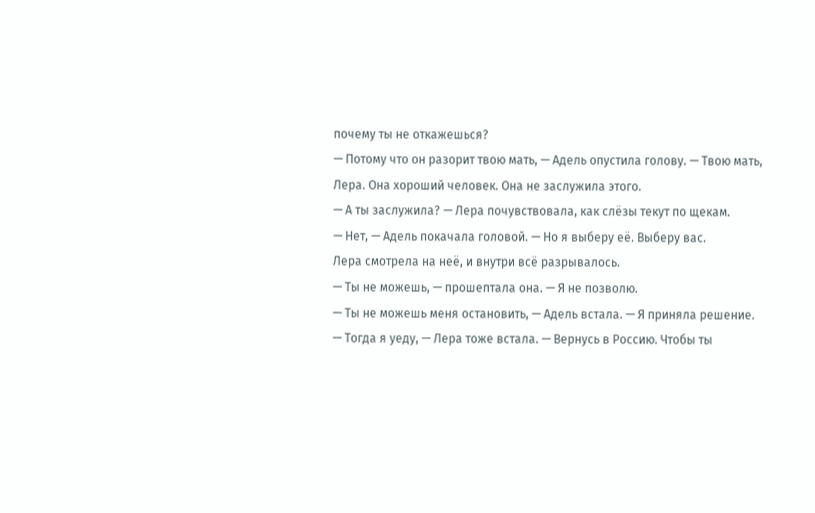почему ты не откажешься?
— Потому что он разорит твою мать, — Адель опустила голову. — Твою мать, Лера. Она хороший человек. Она не заслужила этого.
— А ты заслужила? — Лера почувствовала, как слёзы текут по щекам.
— Нет, — Адель покачала головой. — Но я выберу её. Выберу вас.
Лера смотрела на неё, и внутри всё разрывалось.
— Ты не можешь, — прошептала она. — Я не позволю.
— Ты не можешь меня остановить, — Адель встала. — Я приняла решение.
— Тогда я уеду, — Лера тоже встала. — Вернусь в Россию. Чтобы ты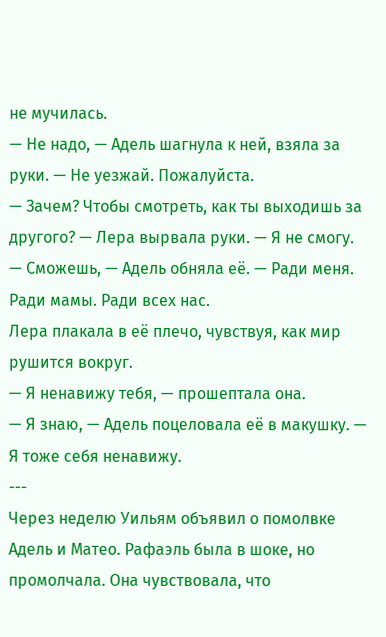не мучилась.
— Не надо, — Адель шагнула к ней, взяла за руки. — Не уезжай. Пожалуйста.
— Зачем? Чтобы смотреть, как ты выходишь за другого? — Лера вырвала руки. — Я не смогу.
— Сможешь, — Адель обняла её. — Ради меня. Ради мамы. Ради всех нас.
Лера плакала в её плечо, чувствуя, как мир рушится вокруг.
— Я ненавижу тебя, — прошептала она.
— Я знаю, — Адель поцеловала её в макушку. — Я тоже себя ненавижу.
---
Через неделю Уильям объявил о помолвке Адель и Матео. Рафаэль была в шоке, но промолчала. Она чувствовала, что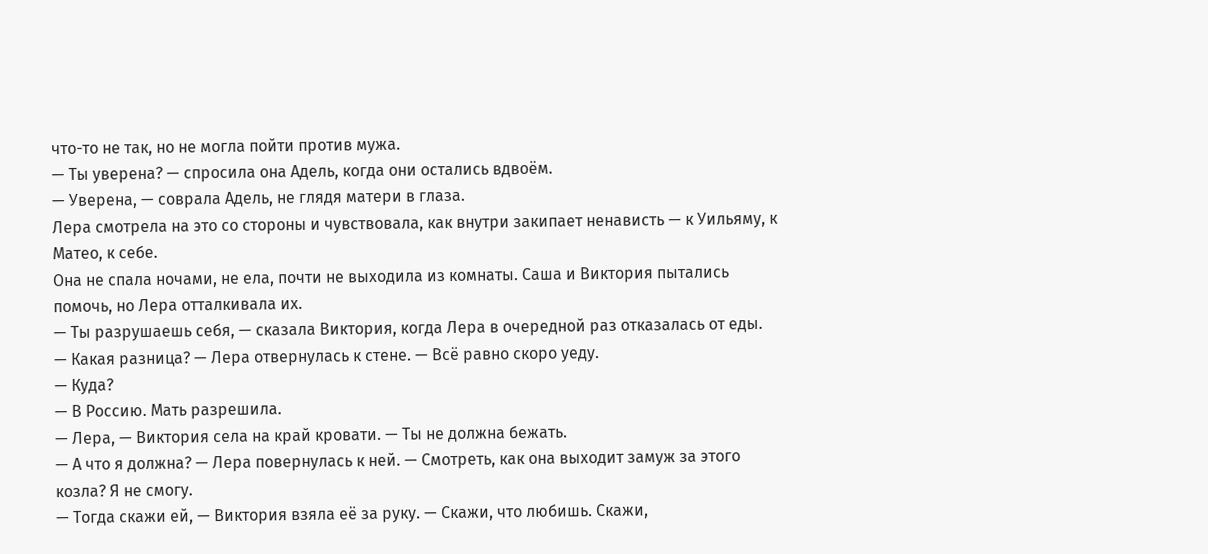что-то не так, но не могла пойти против мужа.
— Ты уверена? — спросила она Адель, когда они остались вдвоём.
— Уверена, — соврала Адель, не глядя матери в глаза.
Лера смотрела на это со стороны и чувствовала, как внутри закипает ненависть — к Уильяму, к Матео, к себе.
Она не спала ночами, не ела, почти не выходила из комнаты. Саша и Виктория пытались помочь, но Лера отталкивала их.
— Ты разрушаешь себя, — сказала Виктория, когда Лера в очередной раз отказалась от еды.
— Какая разница? — Лера отвернулась к стене. — Всё равно скоро уеду.
— Куда?
— В Россию. Мать разрешила.
— Лера, — Виктория села на край кровати. — Ты не должна бежать.
— А что я должна? — Лера повернулась к ней. — Смотреть, как она выходит замуж за этого козла? Я не смогу.
— Тогда скажи ей, — Виктория взяла её за руку. — Скажи, что любишь. Скажи,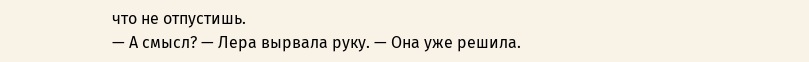что не отпустишь.
— А смысл? — Лера вырвала руку. — Она уже решила.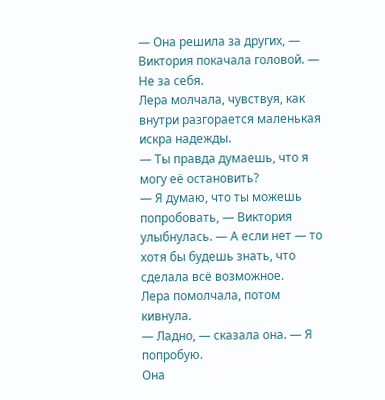— Она решила за других, — Виктория покачала головой. — Не за себя.
Лера молчала, чувствуя, как внутри разгорается маленькая искра надежды.
— Ты правда думаешь, что я могу её остановить?
— Я думаю, что ты можешь попробовать, — Виктория улыбнулась. — А если нет — то хотя бы будешь знать, что сделала всё возможное.
Лера помолчала, потом кивнула.
— Ладно, — сказала она. — Я попробую.
Она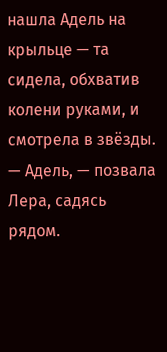нашла Адель на крыльце — та сидела, обхватив колени руками, и смотрела в звёзды.
— Адель, — позвала Лера, садясь рядом.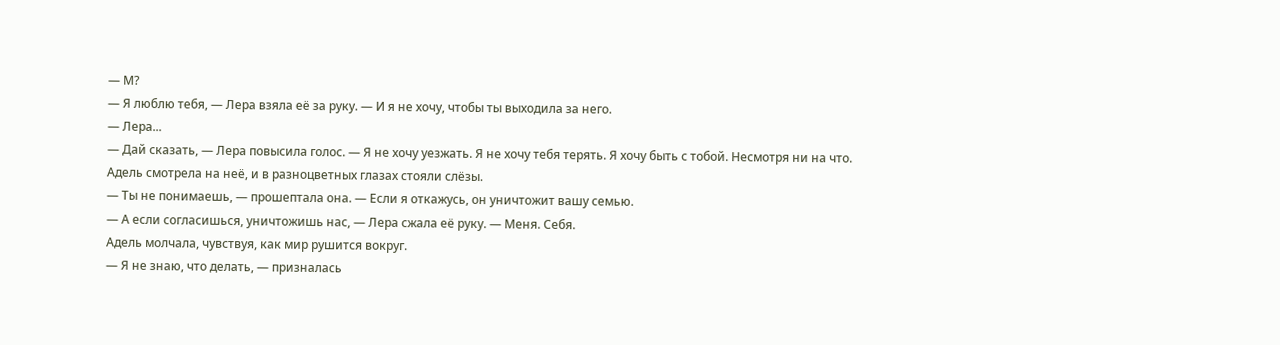— М?
— Я люблю тебя, — Лера взяла её за руку. — И я не хочу, чтобы ты выходила за него.
— Лера...
— Дай сказать, — Лера повысила голос. — Я не хочу уезжать. Я не хочу тебя терять. Я хочу быть с тобой. Несмотря ни на что.
Адель смотрела на неё, и в разноцветных глазах стояли слёзы.
— Ты не понимаешь, — прошептала она. — Если я откажусь, он уничтожит вашу семью.
— А если согласишься, уничтожишь нас, — Лера сжала её руку. — Меня. Себя.
Адель молчала, чувствуя, как мир рушится вокруг.
— Я не знаю, что делать, — призналась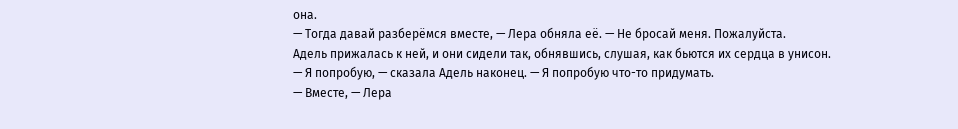она.
— Тогда давай разберёмся вместе, — Лера обняла её. — Не бросай меня. Пожалуйста.
Адель прижалась к ней, и они сидели так, обнявшись, слушая, как бьются их сердца в унисон.
— Я попробую, — сказала Адель наконец. — Я попробую что-то придумать.
— Вместе, — Лера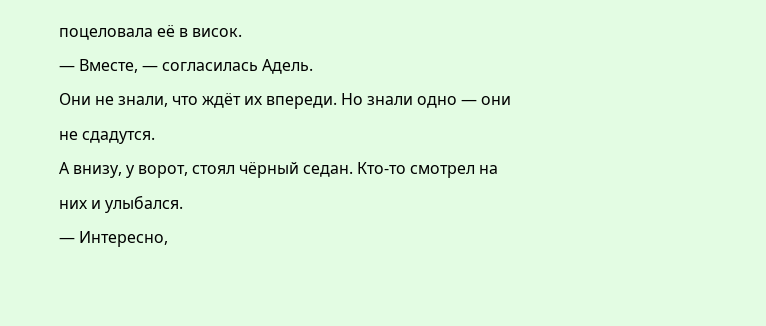поцеловала её в висок.
— Вместе, — согласилась Адель.
Они не знали, что ждёт их впереди. Но знали одно — они не сдадутся.
А внизу, у ворот, стоял чёрный седан. Кто-то смотрел на них и улыбался.
— Интересно,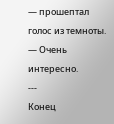— прошептал голос из темноты. — Очень интересно.
---
Конец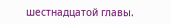шестнадцатой главы.